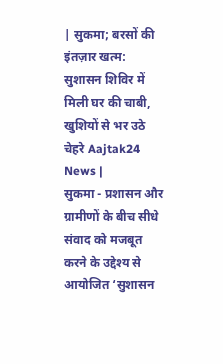| सुकमा; बरसों की इंतज़ार खत्म: सुशासन शिविर में मिली घर की चाबी, खुशियों से भर उठे चेहरे Aajtak24 News |
सुकमा - प्रशासन और ग्रामीणों के बीच सीधे संवाद को मजबूत करने के उद्देश्य से आयोजित ‘सुशासन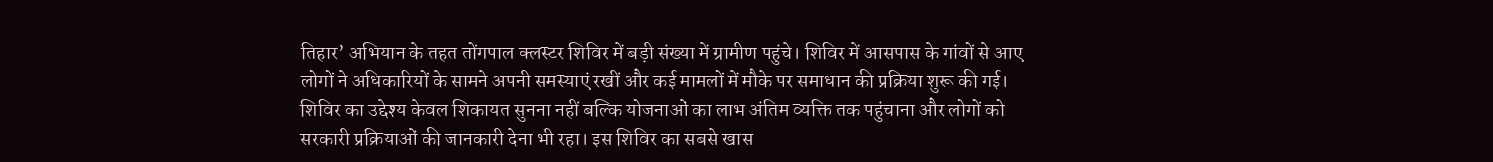तिहार’ अभियान के तहत तोंगपाल क्लस्टर शिविर में बड़ी संख्या में ग्रामीण पहुंचे। शिविर में आसपास के गांवों से आए लोगों ने अधिकारियों के सामने अपनी समस्याएं रखीं और कई मामलों में मौके पर समाधान की प्रक्रिया शुरू की गई। शिविर का उद्देश्य केवल शिकायत सुनना नहीं बल्कि योजनाओं का लाभ अंतिम व्यक्ति तक पहुंचाना और लोगों को सरकारी प्रक्रियाओं की जानकारी देना भी रहा। इस शिविर का सबसे खास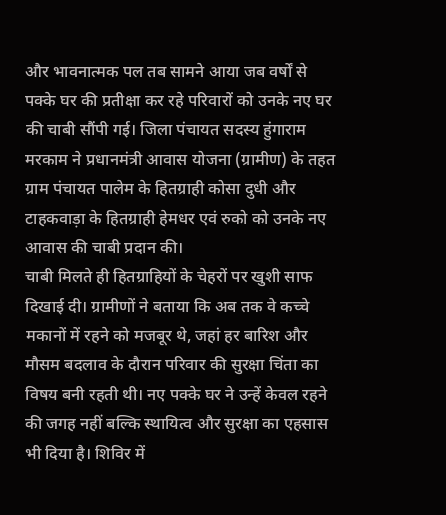और भावनात्मक पल तब सामने आया जब वर्षों से पक्के घर की प्रतीक्षा कर रहे परिवारों को उनके नए घर की चाबी सौंपी गई। जिला पंचायत सदस्य हुंगाराम मरकाम ने प्रधानमंत्री आवास योजना (ग्रामीण) के तहत ग्राम पंचायत पालेम के हितग्राही कोसा दुधी और टाहकवाड़ा के हितग्राही हेमधर एवं रुको को उनके नए आवास की चाबी प्रदान की।
चाबी मिलते ही हितग्राहियों के चेहरों पर खुशी साफ दिखाई दी। ग्रामीणों ने बताया कि अब तक वे कच्चे मकानों में रहने को मजबूर थे, जहां हर बारिश और मौसम बदलाव के दौरान परिवार की सुरक्षा चिंता का विषय बनी रहती थी। नए पक्के घर ने उन्हें केवल रहने की जगह नहीं बल्कि स्थायित्व और सुरक्षा का एहसास भी दिया है। शिविर में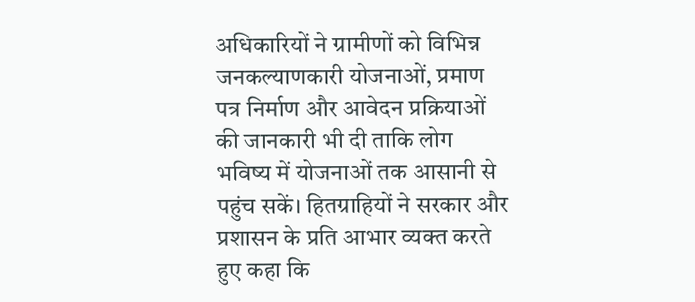अधिकारियों ने ग्रामीणों को विभिन्न जनकल्याणकारी योजनाओं, प्रमाण पत्र निर्माण और आवेदन प्रक्रियाओं की जानकारी भी दी ताकि लोग भविष्य में योजनाओं तक आसानी से पहुंच सकें। हितग्राहियों ने सरकार और प्रशासन के प्रति आभार व्यक्त करते हुए कहा कि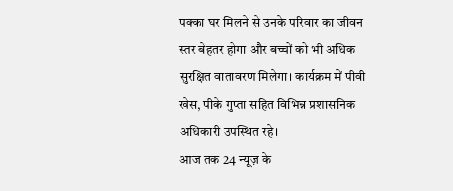पक्का घर मिलने से उनके परिवार का जीवन स्तर बेहतर होगा और बच्चों को भी अधिक सुरक्षित वातावरण मिलेगा। कार्यक्रम में पीवी खेस, पीके गुप्ता सहित विभिन्न प्रशासनिक अधिकारी उपस्थित रहे।
आज तक 24 न्यूज़ के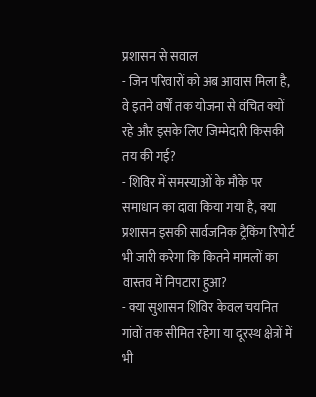प्रशासन से सवाल
- जिन परिवारों को अब आवास मिला है, वे इतने वर्षों तक योजना से वंचित क्यों रहे और इसके लिए जिम्मेदारी किसकी तय की गई?
- शिविर में समस्याओं के मौके पर समाधान का दावा किया गया है, क्या प्रशासन इसकी सार्वजनिक ट्रैकिंग रिपोर्ट भी जारी करेगा कि कितने मामलों का वास्तव में निपटारा हुआ?
- क्या सुशासन शिविर केवल चयनित गांवों तक सीमित रहेगा या दूरस्थ क्षेत्रों में भी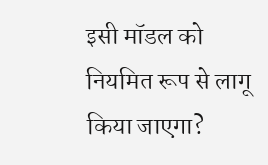इसी मॉडल को नियमित रूप से लागू किया जाएगा?